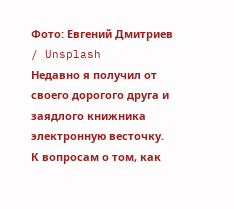Фото: Евгений Дмитриев / Unsplash
Недавно я получил от своего дорогого друга и заядлого книжника электронную весточку. К вопросам о том, как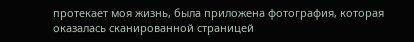протекает моя жизнь, была приложена фотография, которая оказалась сканированной страницей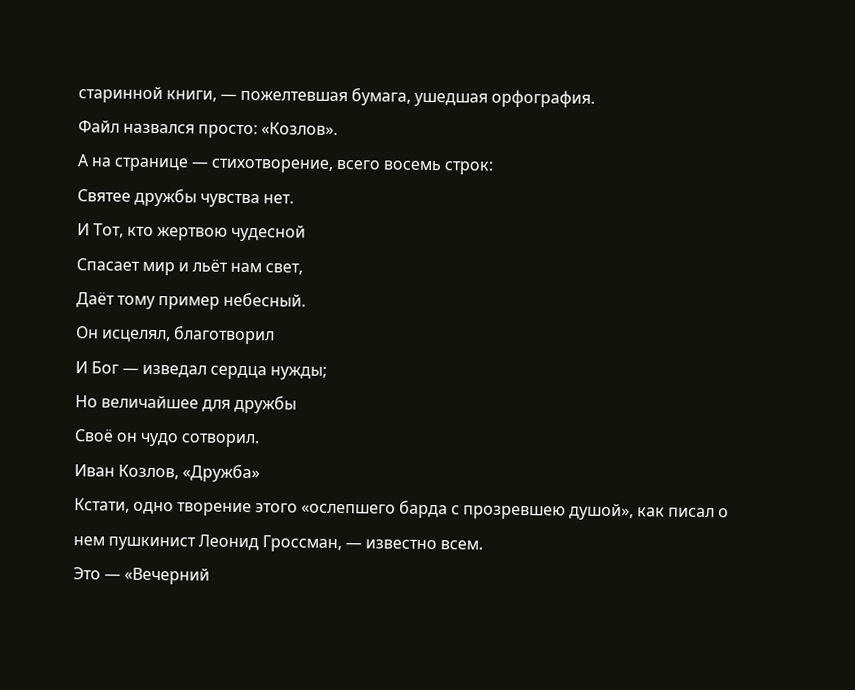старинной книги, — пожелтевшая бумага, ушедшая орфография.
Файл назвался просто: «Козлов».
А на странице — стихотворение, всего восемь строк:
Святее дружбы чувства нет.
И Тот, кто жертвою чудесной
Спасает мир и льёт нам свет,
Даёт тому пример небесный.
Он исцелял, благотворил
И Бог — изведал сердца нужды;
Но величайшее для дружбы
Своё он чудо сотворил.
Иван Козлов, «Дружба»
Кстати, одно творение этого «ослепшего барда с прозревшею душой», как писал о нем пушкинист Леонид Гроссман, — известно всем.
Это — «Вечерний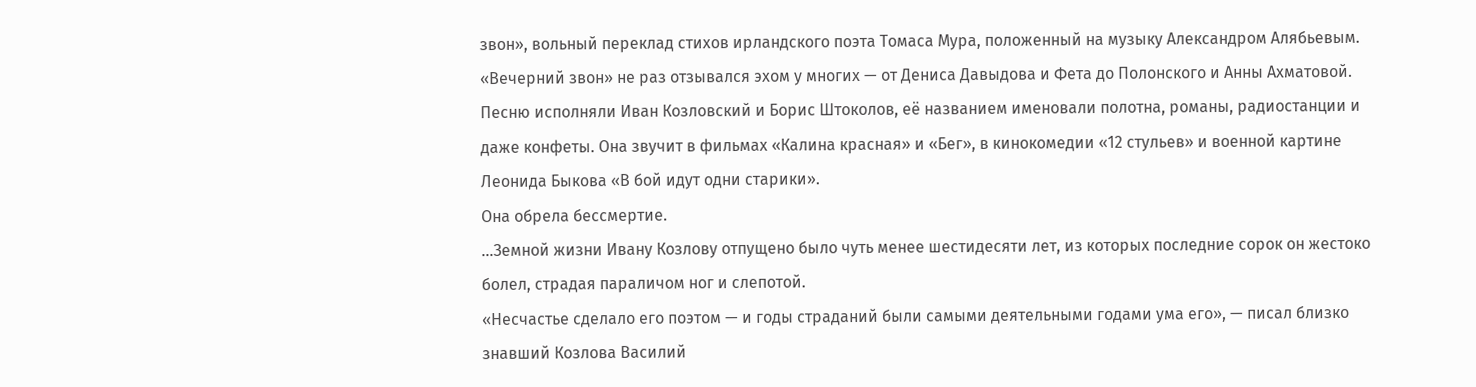звон», вольный переклад стихов ирландского поэта Томаса Мура, положенный на музыку Александром Алябьевым.
«Вечерний звон» не раз отзывался эхом у многих — от Дениса Давыдова и Фета до Полонского и Анны Ахматовой. Песню исполняли Иван Козловский и Борис Штоколов, её названием именовали полотна, романы, радиостанции и даже конфеты. Она звучит в фильмах «Калина красная» и «Бег», в кинокомедии «12 стульев» и военной картине Леонида Быкова «В бой идут одни старики».
Она обрела бессмертие.
...Земной жизни Ивану Козлову отпущено было чуть менее шестидесяти лет, из которых последние сорок он жестоко болел, страдая параличом ног и слепотой.
«Несчастье сделало его поэтом — и годы страданий были самыми деятельными годами ума его», — писал близко знавший Козлова Василий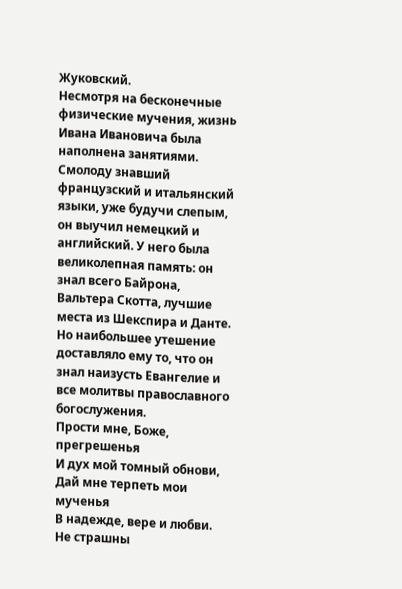Жуковский.
Несмотря на бесконечные физические мучения, жизнь Ивана Ивановича была наполнена занятиями. Смолоду знавший французский и итальянский языки, уже будучи слепым, он выучил немецкий и английский. У него была великолепная память: он знал всего Байрона, Вальтера Скотта, лучшие места из Шекспира и Данте.
Но наибольшее утешение доставляло ему то, что он знал наизусть Евангелие и все молитвы православного богослужения.
Прости мне, Боже, прегрешенья
И дух мой томный обнови,
Дай мне терпеть мои мученья
В надежде, вере и любви.
Не страшны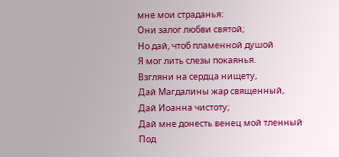мне мои страданья:
Они залог любви святой;
Но дай, чтоб пламенной душой
Я мог лить слезы покаянья.
Взгляни на сердца нищету,
Дай Магдалины жар священный,
Дай Иоанна чистоту;
Дай мне донесть венец мой тленный
Под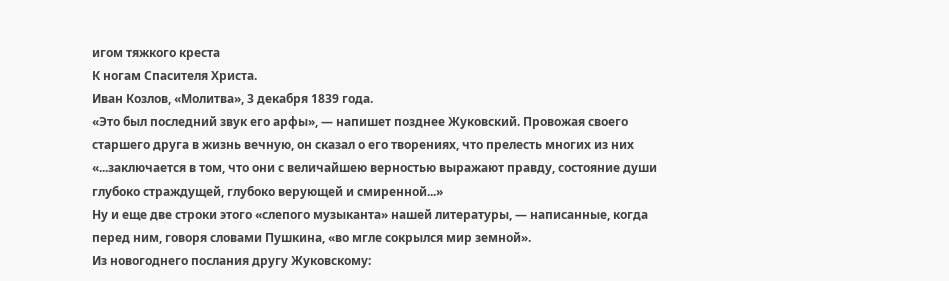игом тяжкого креста
К ногам Спасителя Христа.
Иван Козлов, «Молитва», 3 декабря 1839 года.
«Это был последний звук его арфы», — напишет позднее Жуковский. Провожая своего старшего друга в жизнь вечную, он сказал о его творениях, что прелесть многих из них «...заключается в том, что они с величайшею верностью выражают правду, состояние души глубоко страждущей, глубоко верующей и смиренной...»
Ну и еще две строки этого «слепого музыканта» нашей литературы, — написанные, когда перед ним, говоря словами Пушкина, «во мгле сокрылся мир земной».
Из новогоднего послания другу Жуковскому: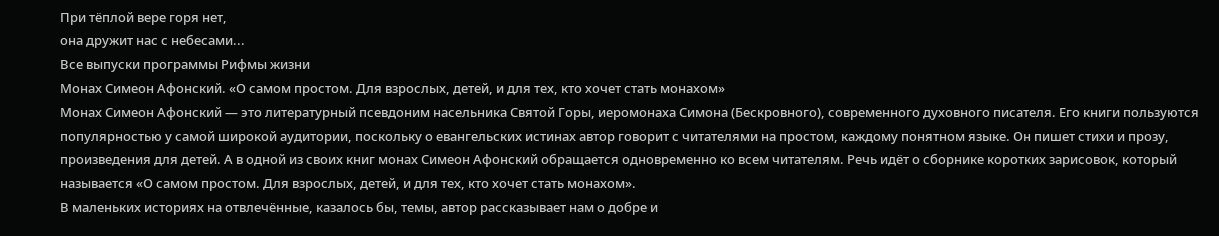При тёплой вере горя нет,
она дружит нас с небесами...
Все выпуски программы Рифмы жизни
Монах Симеон Афонский. «О самом простом. Для взрослых, детей, и для тех, кто хочет стать монахом»
Монах Симеон Афонский — это литературный псевдоним насельника Святой Горы, иеромонаха Симона (Бескровного), современного духовного писателя. Его книги пользуются популярностью у самой широкой аудитории, поскольку о евангельских истинах автор говорит с читателями на простом, каждому понятном языке. Он пишет стихи и прозу, произведения для детей. А в одной из своих книг монах Симеон Афонский обращается одновременно ко всем читателям. Речь идёт о сборнике коротких зарисовок, который называется «О самом простом. Для взрослых, детей, и для тех, кто хочет стать монахом».
В маленьких историях на отвлечённые, казалось бы, темы, автор рассказывает нам о добре и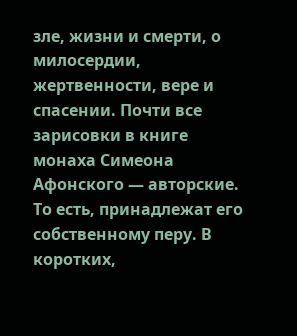зле, жизни и смерти, о милосердии, жертвенности, вере и спасении. Почти все зарисовки в книге монаха Симеона Афонского — авторские. То есть, принадлежат его собственному перу. В коротких,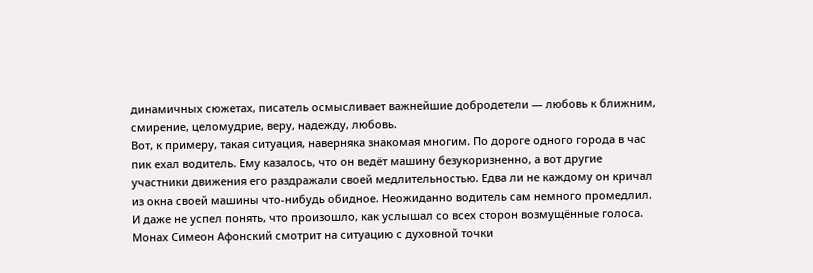динамичных сюжетах, писатель осмысливает важнейшие добродетели — любовь к ближним, смирение, целомудрие, веру, надежду, любовь.
Вот, к примеру, такая ситуация, наверняка знакомая многим. По дороге одного города в час пик ехал водитель. Ему казалось, что он ведёт машину безукоризненно, а вот другие участники движения его раздражали своей медлительностью. Едва ли не каждому он кричал из окна своей машины что-нибудь обидное. Неожиданно водитель сам немного промедлил. И даже не успел понять, что произошло, как услышал со всех сторон возмущённые голоса. Монах Симеон Афонский смотрит на ситуацию с духовной точки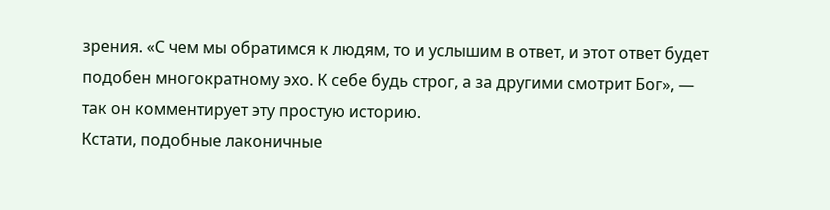зрения. «С чем мы обратимся к людям, то и услышим в ответ, и этот ответ будет подобен многократному эхо. К себе будь строг, а за другими смотрит Бог», — так он комментирует эту простую историю.
Кстати, подобные лаконичные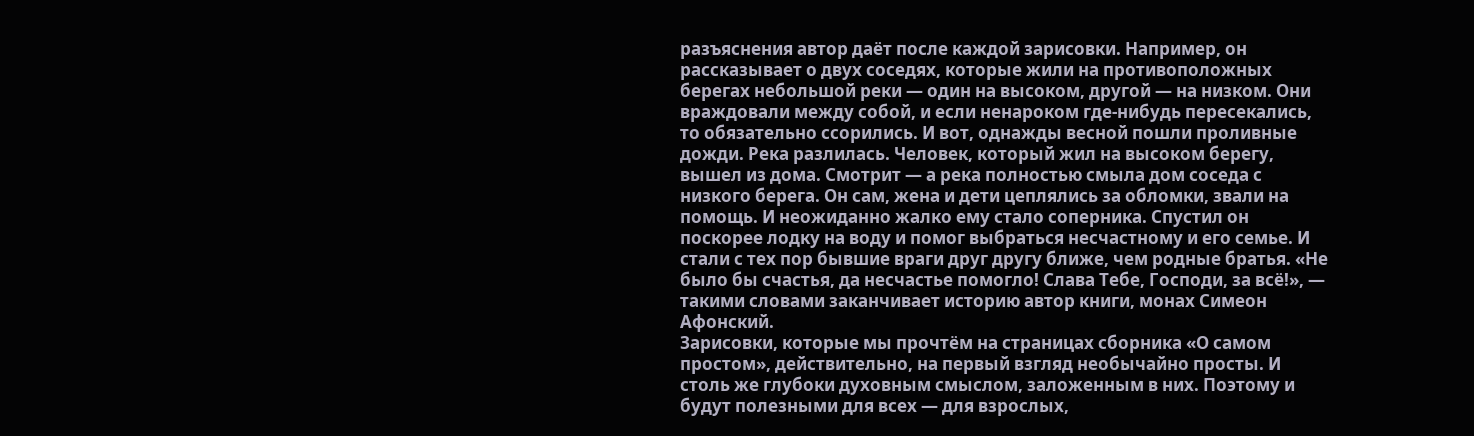разъяснения автор даёт после каждой зарисовки. Например, он рассказывает о двух соседях, которые жили на противоположных берегах небольшой реки — один на высоком, другой — на низком. Они враждовали между собой, и если ненароком где-нибудь пересекались, то обязательно ссорились. И вот, однажды весной пошли проливные дожди. Река разлилась. Человек, который жил на высоком берегу, вышел из дома. Смотрит — а река полностью смыла дом соседа с низкого берега. Он сам, жена и дети цеплялись за обломки, звали на помощь. И неожиданно жалко ему стало соперника. Спустил он поскорее лодку на воду и помог выбраться несчастному и его семье. И стали с тех пор бывшие враги друг другу ближе, чем родные братья. «Не было бы счастья, да несчастье помогло! Слава Тебе, Господи, за всё!», — такими словами заканчивает историю автор книги, монах Симеон Афонский.
Зарисовки, которые мы прочтём на страницах сборника «О самом простом», действительно, на первый взгляд необычайно просты. И столь же глубоки духовным смыслом, заложенным в них. Поэтому и будут полезными для всех — для взрослых,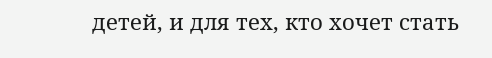детей, и для тех, кто хочет стать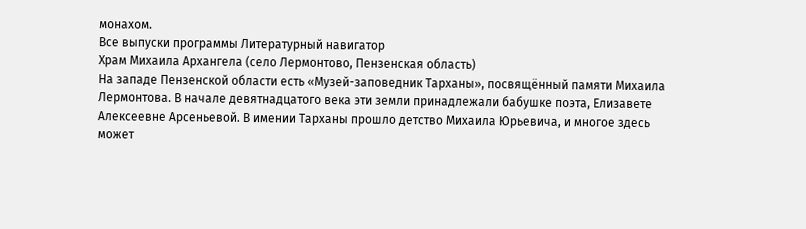монахом.
Все выпуски программы Литературный навигатор
Храм Михаила Архангела (село Лермонтово, Пензенская область)
На западе Пензенской области есть «Музей-заповедник Тарханы», посвящённый памяти Михаила Лермонтова. В начале девятнадцатого века эти земли принадлежали бабушке поэта, Елизавете Алексеевне Арсеньевой. В имении Тарханы прошло детство Михаила Юрьевича, и многое здесь может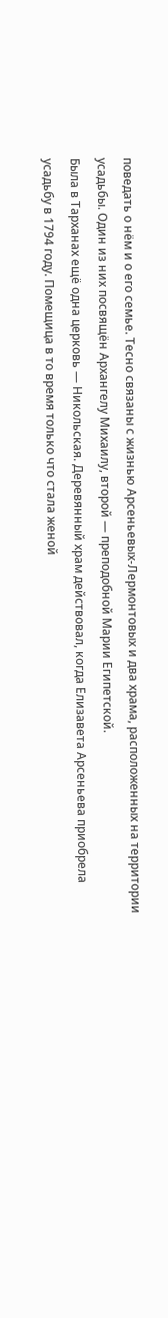поведать о нём и о его семье. Тесно связаны с жизнью Арсеньевых-Лермонтовых и два храма, расположенных на территории усадьбы. Один из них посвящён Архангелу Михаилу, второй — преподобной Марии Египетской.
Была в Тарханах ещё одна церковь — Никольская. Деревянный храм действовал, когда Елизавета Арсеньева приобрела усадьбу в 1794 году. Помещица в то время только что стала женой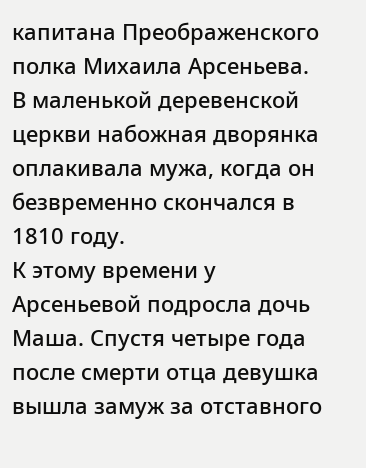капитана Преображенского полка Михаила Арсеньева. В маленькой деревенской церкви набожная дворянка оплакивала мужа, когда он безвременно скончался в 1810 году.
К этому времени у Арсеньевой подросла дочь Маша. Спустя четыре года после смерти отца девушка вышла замуж за отставного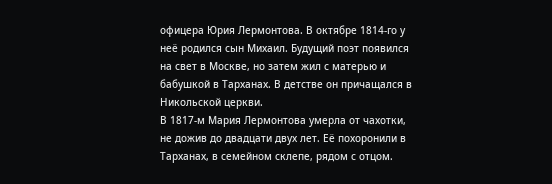офицера Юрия Лермонтова. В октябре 1814-го у неё родился сын Михаил. Будущий поэт появился на свет в Москве, но затем жил с матерью и бабушкой в Тарханах. В детстве он причащался в Никольской церкви.
В 1817-м Мария Лермонтова умерла от чахотки, не дожив до двадцати двух лет. Её похоронили в Тарханах, в семейном склепе, рядом с отцом.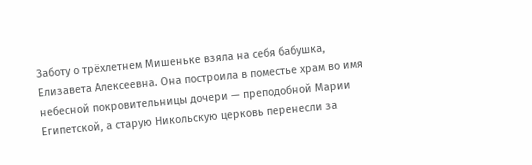Заботу о трёхлетнем Мишеньке взяла на себя бабушка, Елизавета Алексеевна. Она построила в поместье храм во имя небесной покровительницы дочери — преподобной Марии Египетской, а старую Никольскую церковь перенесли за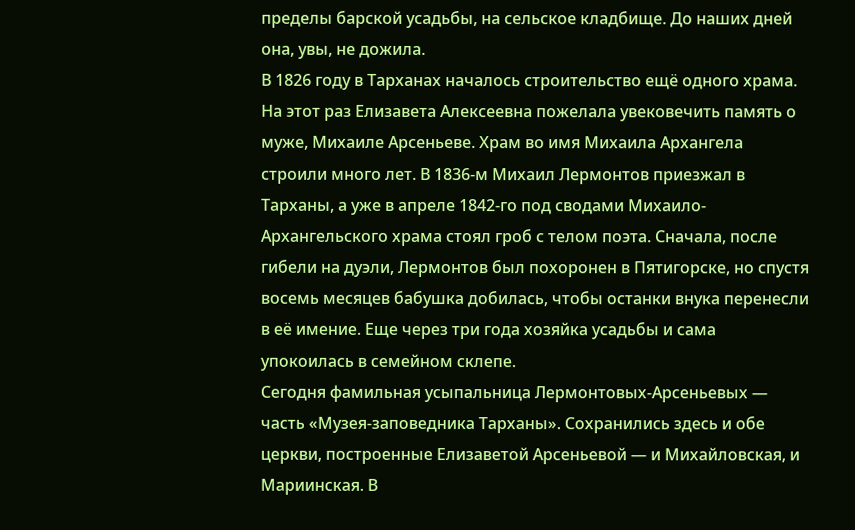пределы барской усадьбы, на сельское кладбище. До наших дней она, увы, не дожила.
В 1826 году в Тарханах началось строительство ещё одного храма. На этот раз Елизавета Алексеевна пожелала увековечить память о муже, Михаиле Арсеньеве. Храм во имя Михаила Архангела строили много лет. В 1836-м Михаил Лермонтов приезжал в Тарханы, а уже в апреле 1842-го под сводами Михаило-Архангельского храма стоял гроб с телом поэта. Сначала, после гибели на дуэли, Лермонтов был похоронен в Пятигорске, но спустя восемь месяцев бабушка добилась, чтобы останки внука перенесли в её имение. Еще через три года хозяйка усадьбы и сама упокоилась в семейном склепе.
Сегодня фамильная усыпальница Лермонтовых-Арсеньевых — часть «Музея-заповедника Тарханы». Сохранились здесь и обе церкви, построенные Елизаветой Арсеньевой — и Михайловская, и Мариинская. В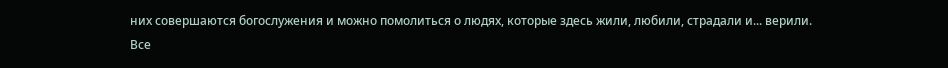них совершаются богослужения и можно помолиться о людях, которые здесь жили, любили, страдали и... верили.
Все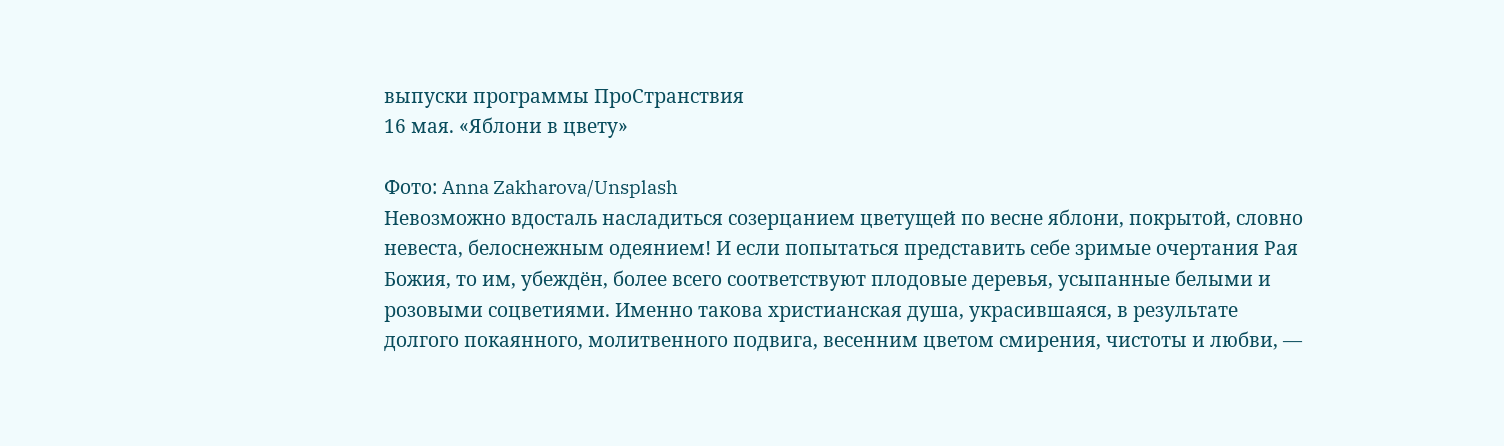выпуски программы ПроСтранствия
16 мая. «Яблони в цвету»

Фото: Anna Zakharova/Unsplash
Невозможно вдосталь насладиться созерцанием цветущей по весне яблони, покрытой, словно невеста, белоснежным одеянием! И если попытаться представить себе зримые очертания Рая Божия, то им, убеждён, более всего соответствуют плодовые деревья, усыпанные белыми и розовыми соцветиями. Именно такова христианская душа, украсившаяся, в результате долгого покаянного, молитвенного подвига, весенним цветом смирения, чистоты и любви, —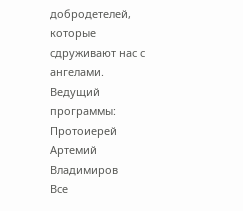добродетелей, которые сдруживают нас с ангелами.
Ведущий программы: Протоиерей Артемий Владимиров
Все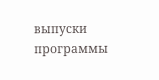выпуски программы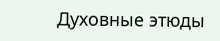Духовные этюды